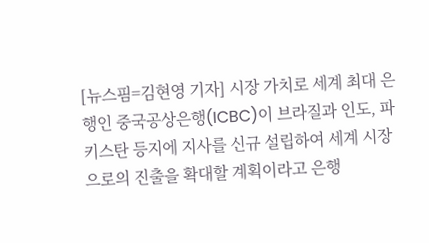[뉴스핌=김현영 기자] 시장 가치로 세계 최대 은행인 중국공상은행(ICBC)이 브라질과 인도, 파키스탄 등지에 지사를 신규 설립하여 세계 시장으로의 진출을 확대할 계획이라고 은행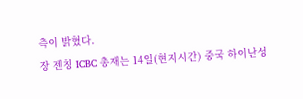측이 밝혔다.
장 젠칭 ICBC 총재는 14일(현지시간) 중국 하이난성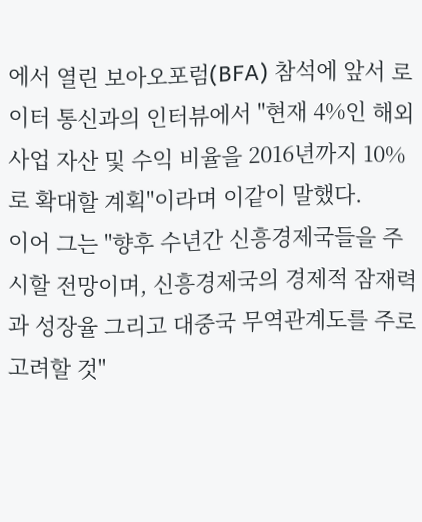에서 열린 보아오포럼(BFA) 참석에 앞서 로이터 통신과의 인터뷰에서 "현재 4%인 해외사업 자산 및 수익 비율을 2016년까지 10%로 확대할 계획"이라며 이같이 말했다.
이어 그는 "향후 수년간 신흥경제국들을 주시할 전망이며, 신흥경제국의 경제적 잠재력과 성장율 그리고 대중국 무역관계도를 주로 고려할 것"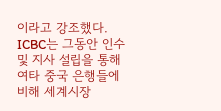이라고 강조했다.
ICBC는 그동안 인수 및 지사 설립을 통해 여타 중국 은행들에 비해 세계시장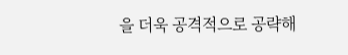을 더욱 공격적으로 공략해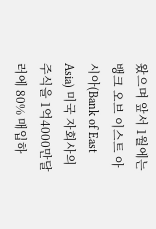왔으며 앞서 1월에는 뱅크 오브 이스트 아시아(Bank of East Asia) 미국 자회사의 주식을 1억4000만달러에 80% 매입하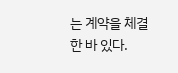는 계약을 체결한 바 있다.